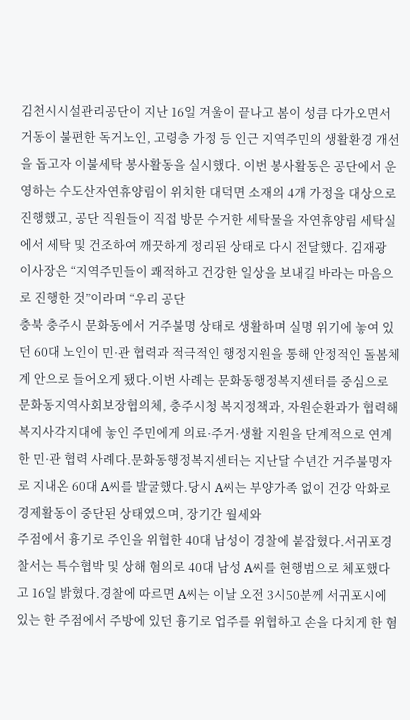김천시시설관리공단이 지난 16일 겨울이 끝나고 봄이 성큼 다가오면서 거동이 불편한 독거노인, 고령층 가정 등 인근 지역주민의 생활환경 개선을 돕고자 이불세탁 봉사활동을 실시했다. 이번 봉사활동은 공단에서 운영하는 수도산자연휴양림이 위치한 대덕면 소재의 4개 가정을 대상으로 진행했고, 공단 직원들이 직접 방문 수거한 세탁물을 자연휴양림 세탁실에서 세탁 및 건조하여 깨끗하게 정리된 상태로 다시 전달했다. 김재광 이사장은 “지역주민들이 쾌적하고 건강한 일상을 보내길 바라는 마음으로 진행한 것”이라며 “우리 공단
충북 충주시 문화동에서 거주불명 상태로 생활하며 실명 위기에 놓여 있던 60대 노인이 민·관 협력과 적극적인 행정지원을 통해 안정적인 돌봄체계 안으로 들어오게 됐다.이번 사례는 문화동행정복지센터를 중심으로 문화동지역사회보장협의체, 충주시청 복지정책과, 자원순환과가 협력해 복지사각지대에 놓인 주민에게 의료·주거·생활 지원을 단계적으로 연계한 민·관 협력 사례다.문화동행정복지센터는 지난달 수년간 거주불명자로 지내온 60대 A씨를 발굴했다.당시 A씨는 부양가족 없이 건강 악화로 경제활동이 중단된 상태였으며, 장기간 월세와
주점에서 흉기로 주인을 위협한 40대 남성이 경찰에 붙잡혔다.서귀포경찰서는 특수협박 및 상해 혐의로 40대 남성 A씨를 현행범으로 체포했다고 16일 밝혔다.경찰에 따르면 A씨는 이날 오전 3시50분께 서귀포시에 있는 한 주점에서 주방에 있던 흉기로 업주를 위협하고 손을 다치게 한 혐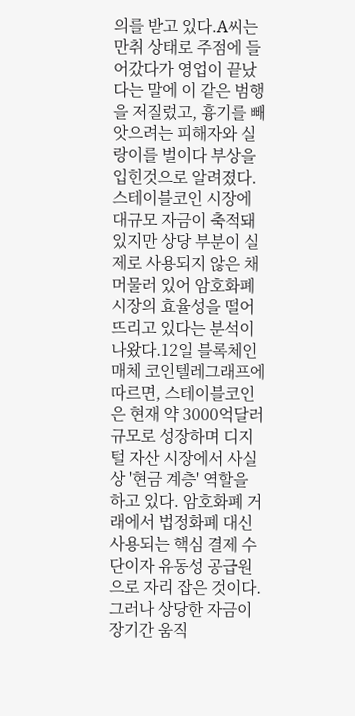의를 받고 있다.A씨는 만취 상태로 주점에 들어갔다가 영업이 끝났다는 말에 이 같은 범행을 저질렀고, 흉기를 빼앗으려는 피해자와 실랑이를 벌이다 부상을 입힌것으로 알려졌다.
스테이블코인 시장에 대규모 자금이 축적돼 있지만 상당 부분이 실제로 사용되지 않은 채 머물러 있어 암호화폐 시장의 효율성을 떨어뜨리고 있다는 분석이 나왔다.12일 블록체인 매체 코인텔레그래프에 따르면, 스테이블코인은 현재 약 3000억달러 규모로 성장하며 디지털 자산 시장에서 사실상 '현금 계층' 역할을 하고 있다. 암호화폐 거래에서 법정화폐 대신 사용되는 핵심 결제 수단이자 유동성 공급원으로 자리 잡은 것이다.그러나 상당한 자금이 장기간 움직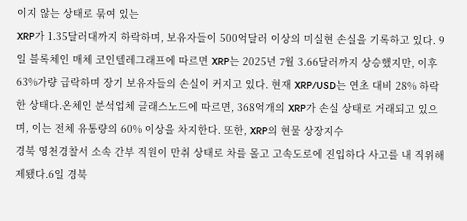이지 않는 상태로 묶여 있는
XRP가 1.35달러대까지 하락하며, 보유자들이 500억달러 이상의 미실현 손실을 기록하고 있다. 9일 블록체인 매체 코인텔레그래프에 따르면 XRP는 2025년 7월 3.66달러까지 상승했지만, 이후 63%가량 급락하며 장기 보유자들의 손실이 커지고 있다. 현재 XRP/USD는 연초 대비 28% 하락한 상태다.온체인 분석업체 글래스노드에 따르면, 368억개의 XRP가 손실 상태로 거래되고 있으며, 이는 전체 유통량의 60% 이상을 차지한다. 또한, XRP의 현물 상장지수
경북 영천경찰서 소속 간부 직원이 만취 상태로 차를 몰고 고속도로에 진입하다 사고를 내 직위해제됐다.6일 경북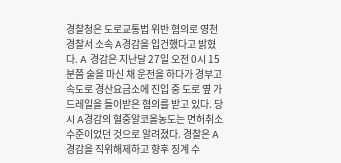경찰청은 도로교통법 위반 혐의로 영천경찰서 소속 A경감을 입건했다고 밝혔다. A 경감은 지난달 27일 오전 0시 15분쯤 술을 마신 채 운전을 하다가 경부고속도로 경산요금소에 진입 중 도로 옆 가드레일을 들이받은 혐의를 받고 있다. 당시 A경감의 혈중알코올농도는 면허취소 수준이었던 것으로 알려졌다. 경찰은 A경감을 직위해제하고 향후 징계 수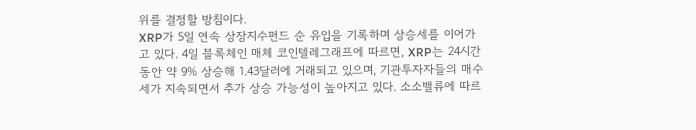위를 결정할 방침이다.
XRP가 5일 연속 상장지수펀드 순 유입을 기록하며 상승세를 이어가고 있다. 4일 블록체인 매체 코인텔레그래프에 따르면, XRP는 24시간 동안 약 9% 상승해 1.43달러에 거래되고 있으며, 기관투자자들의 매수세가 지속되면서 추가 상승 가능성이 높아지고 있다. 소소밸류에 따르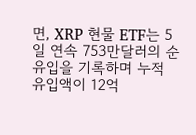면, XRP 현물 ETF는 5일 연속 753만달러의 순 유입을 기록하며 누적 유입액이 12억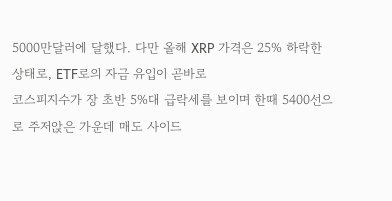5000만달러에 달했다. 다만 올해 XRP 가격은 25% 하락한 상태로, ETF로의 자금 유입이 곧바로
코스피지수가 장 초반 5%대 급락세를 보이며 한때 5400선으로 주저앉은 가운데 매도 사이드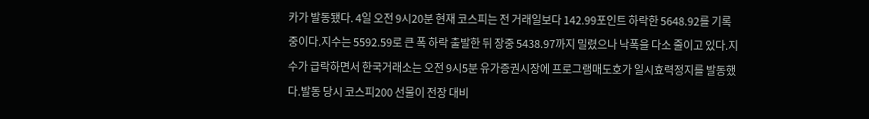카가 발동됐다. 4일 오전 9시20분 현재 코스피는 전 거래일보다 142.99포인트 하락한 5648.92를 기록 중이다.지수는 5592.59로 큰 폭 하락 출발한 뒤 장중 5438.97까지 밀렸으나 낙폭을 다소 줄이고 있다.지수가 급락하면서 한국거래소는 오전 9시5분 유가증권시장에 프로그램매도호가 일시효력정지를 발동했다.발동 당시 코스피200 선물이 전장 대비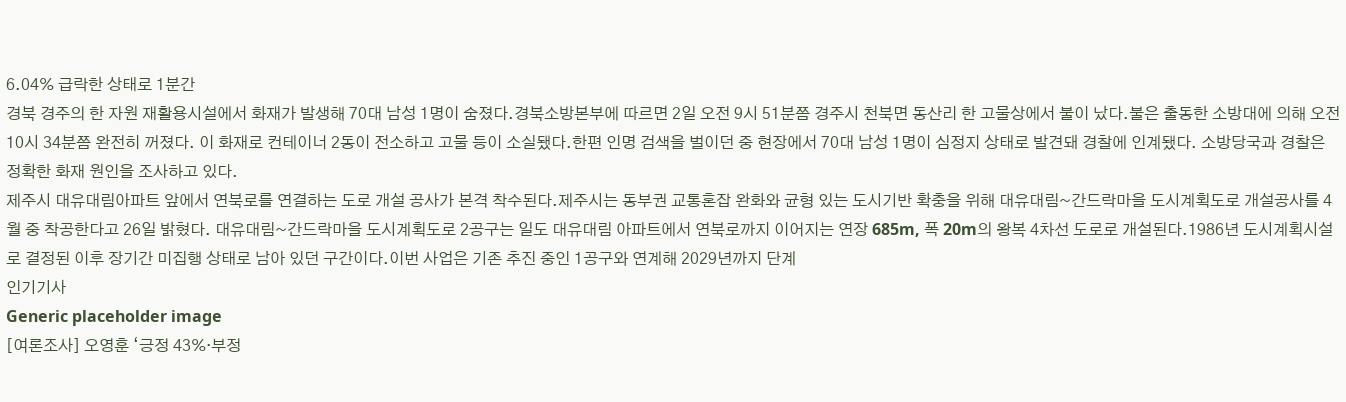6.04% 급락한 상태로 1분간
경북 경주의 한 자원 재활용시설에서 화재가 발생해 70대 남성 1명이 숨졌다.경북소방본부에 따르면 2일 오전 9시 51분쯤 경주시 천북면 동산리 한 고물상에서 불이 났다.불은 출동한 소방대에 의해 오전 10시 34분쯤 완전히 꺼졌다. 이 화재로 컨테이너 2동이 전소하고 고물 등이 소실됐다.한편 인명 검색을 벌이던 중 현장에서 70대 남성 1명이 심정지 상태로 발견돼 경찰에 인계됐다. 소방당국과 경찰은 정확한 화재 원인을 조사하고 있다.
제주시 대유대림아파트 앞에서 연북로를 연결하는 도로 개설 공사가 본격 착수된다.제주시는 동부권 교통혼잡 완화와 균형 있는 도시기반 확충을 위해 대유대림~간드락마을 도시계획도로 개설공사를 4월 중 착공한다고 26일 밝혔다. 대유대림~간드락마을 도시계획도로 2공구는 일도 대유대림 아파트에서 연북로까지 이어지는 연장 685m, 폭 20m의 왕복 4차선 도로로 개설된다.1986년 도시계획시설로 결정된 이후 장기간 미집행 상태로 남아 있던 구간이다.이번 사업은 기존 추진 중인 1공구와 연계해 2029년까지 단계
인기기사
Generic placeholder image
[여론조사] 오영훈 ‘긍정 43%·부정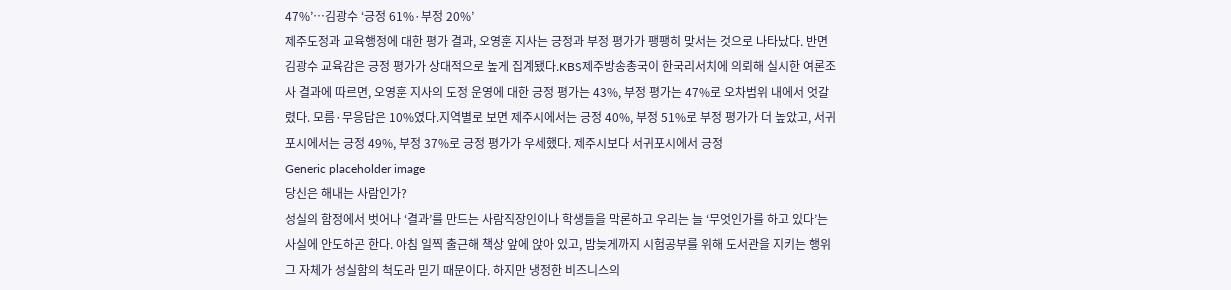47%’…김광수 ‘긍정 61%·부정 20%’
제주도정과 교육행정에 대한 평가 결과, 오영훈 지사는 긍정과 부정 평가가 팽팽히 맞서는 것으로 나타났다. 반면 김광수 교육감은 긍정 평가가 상대적으로 높게 집계됐다.KBS제주방송총국이 한국리서치에 의뢰해 실시한 여론조사 결과에 따르면, 오영훈 지사의 도정 운영에 대한 긍정 평가는 43%, 부정 평가는 47%로 오차범위 내에서 엇갈렸다. 모름·무응답은 10%였다.지역별로 보면 제주시에서는 긍정 40%, 부정 51%로 부정 평가가 더 높았고, 서귀포시에서는 긍정 49%, 부정 37%로 긍정 평가가 우세했다. 제주시보다 서귀포시에서 긍정
Generic placeholder image
당신은 해내는 사람인가?
성실의 함정에서 벗어나 ‘결과’를 만드는 사람직장인이나 학생들을 막론하고 우리는 늘 ‘무엇인가를 하고 있다’는 사실에 안도하곤 한다. 아침 일찍 출근해 책상 앞에 앉아 있고, 밤늦게까지 시험공부를 위해 도서관을 지키는 행위 그 자체가 성실함의 척도라 믿기 때문이다. 하지만 냉정한 비즈니스의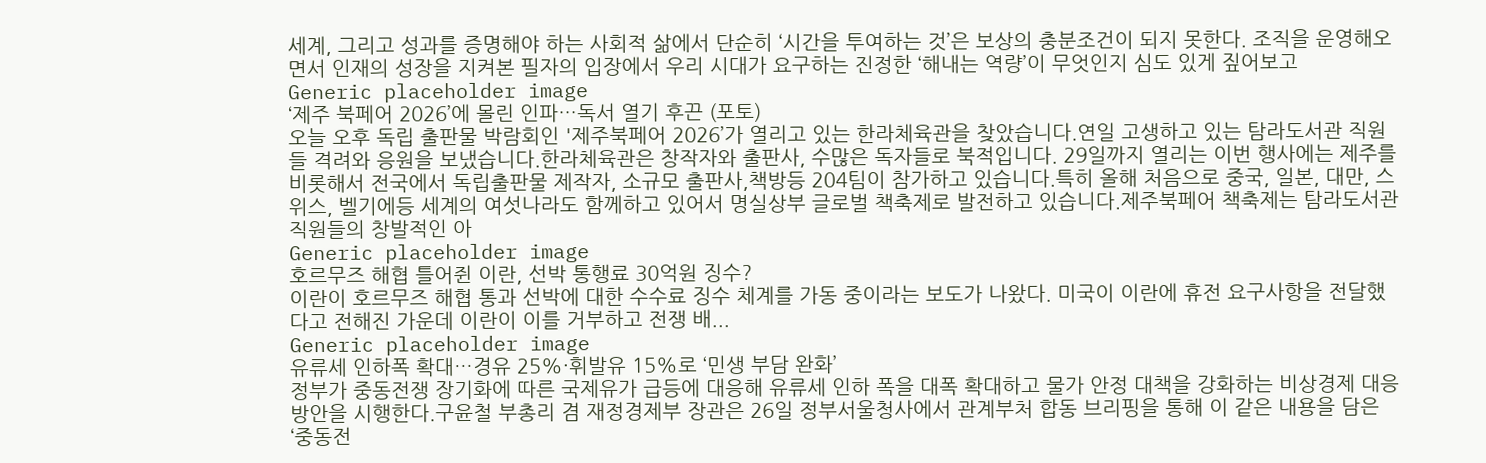세계, 그리고 성과를 증명해야 하는 사회적 삶에서 단순히 ‘시간을 투여하는 것’은 보상의 충분조건이 되지 못한다. 조직을 운영해오면서 인재의 성장을 지켜본 필자의 입장에서 우리 시대가 요구하는 진정한 ‘해내는 역량’이 무엇인지 심도 있게 짚어보고
Generic placeholder image
‘제주 북페어 2026’에 몰린 인파…독서 열기 후끈 (포토)
오늘 오후 독립 출판물 박람회인 '제주북페어 2026’가 열리고 있는 한라체육관을 찾았습니다.연일 고생하고 있는 탐라도서관 직원들 격려와 응원을 보냈습니다.한라체육관은 창작자와 출판사, 수많은 독자들로 북적입니다. 29일까지 열리는 이번 행사에는 제주를 비롯해서 전국에서 독립출판물 제작자, 소규모 출판사,책방등 204팀이 참가하고 있습니다.특히 올해 처음으로 중국, 일본, 대만, 스위스, 벨기에등 세계의 여섯나라도 함께하고 있어서 명실상부 글로벌 책축제로 발전하고 있습니다.제주북페어 책축제는 탐라도서관 직원들의 창발적인 아
Generic placeholder image
호르무즈 해협 틀어쥔 이란, 선박 통행료 30억원 징수?
이란이 호르무즈 해협 통과 선박에 대한 수수료 징수 체계를 가동 중이라는 보도가 나왔다. 미국이 이란에 휴전 요구사항을 전달했다고 전해진 가운데 이란이 이를 거부하고 전쟁 배...
Generic placeholder image
유류세 인하폭 확대…경유 25%·휘발유 15%로 ‘민생 부담 완화’
정부가 중동전쟁 장기화에 따른 국제유가 급등에 대응해 유류세 인하 폭을 대폭 확대하고 물가 안정 대책을 강화하는 비상경제 대응 방안을 시행한다.구윤철 부총리 겸 재정경제부 장관은 26일 정부서울청사에서 관계부처 합동 브리핑을 통해 이 같은 내용을 담은 ‘중동전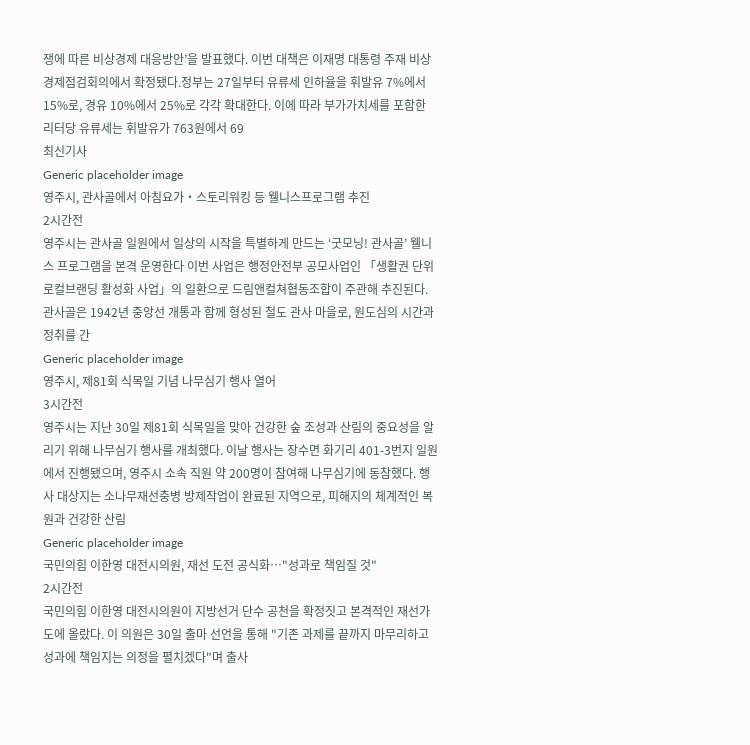쟁에 따른 비상경제 대응방안’을 발표했다. 이번 대책은 이재명 대통령 주재 비상경제점검회의에서 확정됐다.정부는 27일부터 유류세 인하율을 휘발유 7%에서 15%로, 경유 10%에서 25%로 각각 확대한다. 이에 따라 부가가치세를 포함한 리터당 유류세는 휘발유가 763원에서 69
최신기사
Generic placeholder image
영주시, 관사골에서 아침요가‧스토리워킹 등 웰니스프로그램 추진
2시간전
영주시는 관사골 일원에서 일상의 시작을 특별하게 만드는 ‘굿모닝! 관사골’ 웰니스 프로그램을 본격 운영한다 이번 사업은 행정안전부 공모사업인 「생활권 단위 로컬브랜딩 활성화 사업」의 일환으로 드림앤컬쳐협동조합이 주관해 추진된다. 관사골은 1942년 중앙선 개통과 함께 형성된 철도 관사 마을로, 원도심의 시간과 정취를 간
Generic placeholder image
영주시, 제81회 식목일 기념 나무심기 행사 열어
3시간전
영주시는 지난 30일 제81회 식목일을 맞아 건강한 숲 조성과 산림의 중요성을 알리기 위해 나무심기 행사를 개최했다. 이날 행사는 장수면 화기리 401-3번지 일원에서 진행됐으며, 영주시 소속 직원 약 200명이 참여해 나무심기에 동참했다. 행사 대상지는 소나무재선충병 방제작업이 완료된 지역으로, 피해지의 체계적인 복원과 건강한 산림
Generic placeholder image
국민의힘 이한영 대전시의원, 재선 도전 공식화…"성과로 책임질 것"
2시간전
국민의힘 이한영 대전시의원이 지방선거 단수 공천을 확정짓고 본격적인 재선가도에 올랐다. 이 의원은 30일 출마 선언을 통해 "기존 과제를 끝까지 마무리하고 성과에 책임지는 의정을 펼치겠다"며 출사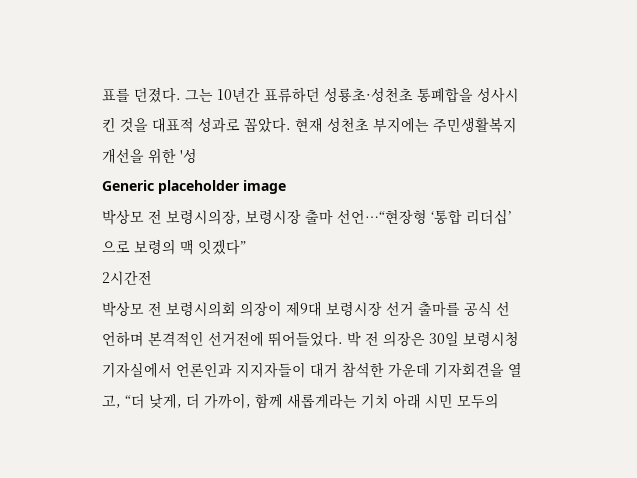표를 던졌다. 그는 10년간 표류하던 성룡초·성천초 통폐합을 성사시킨 것을 대표적 성과로 꼽았다. 현재 성천초 부지에는 주민생활복지 개선을 위한 '성
Generic placeholder image
박상모 전 보령시의장, 보령시장 출마 선언…“현장형 ‘통합 리더십’으로 보령의 맥 잇겠다”
2시간전
박상모 전 보령시의회 의장이 제9대 보령시장 선거 출마를 공식 선언하며 본격적인 선거전에 뛰어들었다. 박 전 의장은 30일 보령시청 기자실에서 언론인과 지지자들이 대거 참석한 가운데 기자회견을 열고, “더 낮게, 더 가까이, 함께 새롭게라는 기치 아래 시민 모두의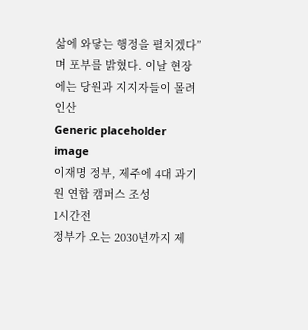삶에 와닿는 행정을 펼치겠다”며 포부를 밝혔다. 이날 현장에는 당원과 지지자들이 몰려 인산
Generic placeholder image
이재명 정부, 제주에 4대 과기원 연합 캠퍼스 조성
1시간전
정부가 오는 2030년까지 제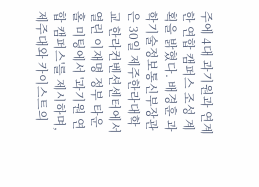주에 4대 과기원과 연계한 연합 캠퍼스 조성 계획을 밝혔다. 배경훈 과학기술정보통신부장관은 30일 제주한라대학교 한라컨벤션센터에서 열린 이재명 정부 타운홀 미팅에서 '과기원 연합 캠퍼스'를 제시하며, 제주대와 카이스트의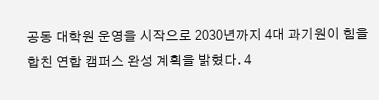공동 대학원 운영을 시작으로 2030년까지 4대 과기원이 힘을 합친 연합 캠퍼스 완성 계획을 밝혔다. 4